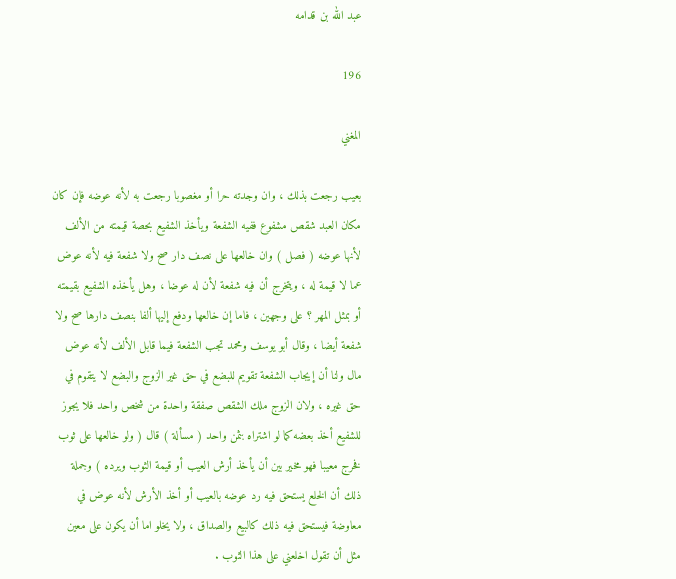عبد الله بن قدامه

196

المغني

بعيب رجعت بذلك ، وان وجدته حرا أو مغصوبا رجعت به لأنه عوضه فإن كان مكان العبد شقص مشفوع ففيه الشفعة ويأخذ الشفيع بحصة قيمته من الألف لأنها عوضه ( فصل ) وان خالعها على نصف دار صح ولا شفعة فيه لأنه عوض عما لا قيمة له ، ويتخرج أن فيه شفعة لأن له عوضا ، وهل يأخذه الشفيع بقيمته أو بمثل المهر ؟ على وجهين ، فاما إن خالعها ودفع إليها ألفا بنصف دارها صح ولا شفعة أيضا ، وقال أبو يوسف ومحمد تجب الشفعة فيما قابل الألف لأنه عوض مال ولنا أن إيجاب الشفعة تقويم للبضع في حق غير الزوج والبضع لا يتقوم في حق غيره ، ولان الزوج ملك الشقص صفقة واحدة من شخص واحد فلا يجوز للشفيع أخذ بعضه كما لو اشتراه بثمن واحد ( مسألة ) قال ( ولو خالعها على ثوب فخرج معيبا فهو مخير بين أن يأخذ أرش العيب أو قيمة الثوب ويرده ) وجملة ذلك أن الخلع يستحق فيه رد عوضه بالعيب أو أخذ الأرش لأنه عوض في معاوضة فيستحق فيه ذلك كالبيع والصداق ، ولا يخلو اما أن يكون على معين مثل أن تقول اخلعني على هذا الثوب .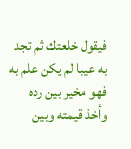فيقول خلعتك ثم تجد به عيبا لم يكن علم به فهو مخير بين رده وأخذ قيمته وبين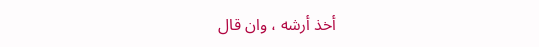أخذ أرشه ، وان قال